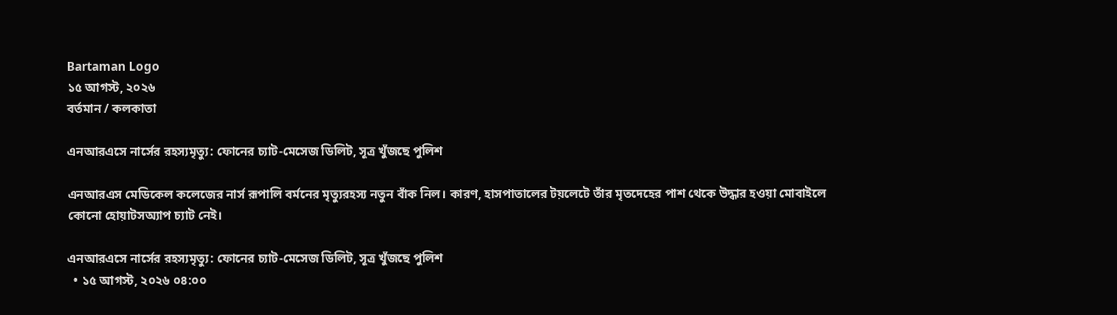Bartaman Logo
১৫ আগস্ট, ২০২৬
বর্তমান / কলকাতা

এনআরএসে নার্সের রহস্যমৃত্যু: ফোনের চ্যাট-মেসেজ ডিলিট, সূত্র খুঁজছে পুলিশ

এনআরএস মেডিকেল কলেজের নার্স রূপালি বর্মনের মৃত্যুরহস্য নতুন বাঁক নিল। কারণ, হাসপাতালের টয়লেটে তাঁর মৃতদেহের পাশ থেকে উদ্ধার হওয়া মোবাইলে কোনো হোয়াটসঅ্যাপ চ্যাট নেই।

এনআরএসে নার্সের রহস্যমৃত্যু: ফোনের চ্যাট-মেসেজ ডিলিট, সূত্র খুঁজছে পুলিশ
  • ১৫ আগস্ট, ২০২৬ ০৪:০০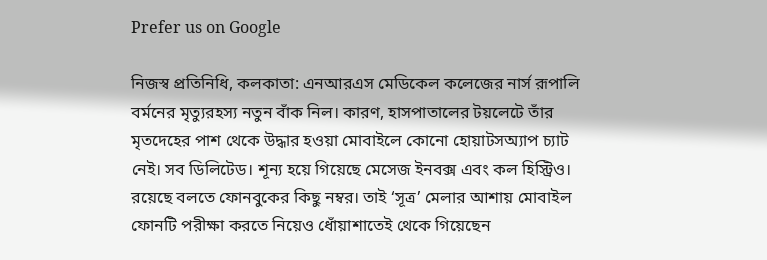Prefer us on Google

নিজস্ব প্রতিনিধি, কলকাতা: এনআরএস মেডিকেল কলেজের নার্স রূপালি বর্মনের মৃত্যুরহস্য নতুন বাঁক নিল। কারণ, হাসপাতালের টয়লেটে তাঁর মৃতদেহের পাশ থেকে উদ্ধার হওয়া মোবাইলে কোনো হোয়াটসঅ্যাপ চ্যাট নেই। সব ডিলিটেড। শূন্য হয়ে গিয়েছে মেসেজ ইনবক্স এবং কল হিস্ট্রিও। রয়েছে বলতে ফোনবুকের কিছু নম্বর। তাই ‘সূত্র’ মেলার আশায় মোবাইল ফোনটি পরীক্ষা করতে নিয়েও ধোঁয়াশাতেই থেকে গিয়েছেন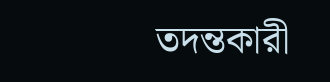তদন্তকারী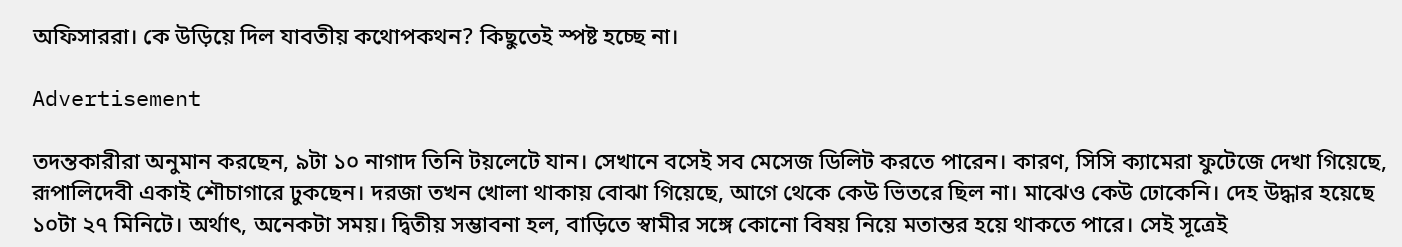অফিসাররা। কে উড়িয়ে দিল যাবতীয় কথোপকথন? কিছুতেই স্পষ্ট হচ্ছে না।

Advertisement

তদন্তকারীরা অনুমান করছেন, ৯টা ১০ নাগাদ তিনি টয়লেটে যান। সেখানে বসেই সব মেসেজ ডিলিট করতে পারেন। কারণ, সিসি ক্যামেরা ফুটেজে দেখা গিয়েছে, রূপালিদেবী একাই শৌচাগারে ঢুকছেন। দরজা তখন খোলা থাকায় বোঝা গিয়েছে, আগে থেকে কেউ ভিতরে ছিল না। মাঝেও কেউ ঢোকেনি। দেহ উদ্ধার হয়েছে ১০টা ২৭ মিনিটে। অর্থাৎ, অনেকটা সময়। দ্বিতীয় সম্ভাবনা হল, বাড়িতে স্বামীর সঙ্গে কোনো বিষয় নিয়ে মতান্তর হয়ে থাকতে পারে। সেই সূত্রেই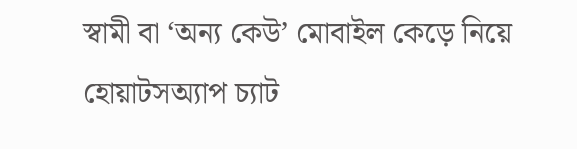স্বামী বা ‘অন্য কেউ’ মোবাইল কেড়ে নিয়ে হোয়াটসঅ্যাপ চ্যাট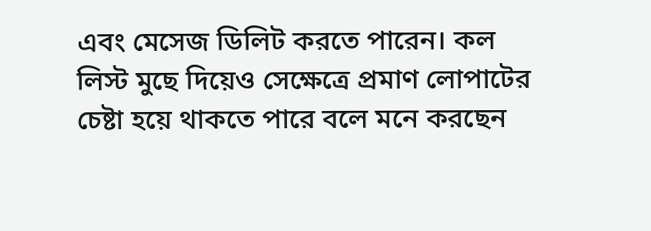এবং মেসেজ ডিলিট করতে পারেন। কল লিস্ট মুছে দিয়েও সেক্ষেত্রে প্রমাণ লোপাটের চেষ্টা হয়ে থাকতে পারে বলে মনে করছেন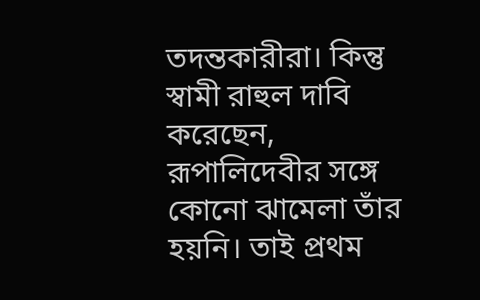তদন্তকারীরা। কিন্তু স্বামী রাহুল দাবি করেছেন, রূপালিদেবীর সঙ্গে কোনো ঝামেলা তাঁর হয়নি। তাই প্রথম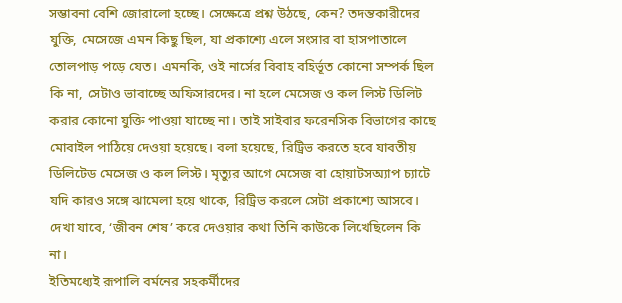সম্ভাবনা বেশি জোরালো হচ্ছে। সেক্ষেত্রে প্রশ্ন উঠছে, কেন? তদন্তকারীদের যুক্তি, মেসেজে এমন কিছু ছিল, যা প্রকাশ্যে এলে সংসার বা হাসপাতালে তোলপাড় পড়ে যেত। এমনকি, ওই নার্সের বিবাহ বহির্ভূত কোনো সম্পর্ক ছিল কি না, সেটাও ভাবাচ্ছে অফিসারদের। না হলে মেসেজ ও কল লিস্ট ডিলিট করার কোনো যুক্তি পাওয়া যাচ্ছে না। তাই সাইবার ফরেনসিক বিভাগের কাছে মোবাইল পাঠিয়ে দেওয়া হয়েছে। বলা হয়েছে, রিট্রিভ করতে হবে যাবতীয় ডিলিটেড মেসেজ ও কল লিস্ট। মৃত্যুর আগে মেসেজ বা হোয়াটসঅ্যাপ চ্যাটে যদি কারও সঙ্গে ঝামেলা হয়ে থাকে, রিট্রিভ করলে সেটা প্রকাশ্যে আসবে। দেখা যাবে, ‘জীবন শেষ’ করে দেওয়ার কথা তিনি কাউকে লিখেছিলেন কি না।
ইতিমধ্যেই রূপালি বর্মনের সহকর্মীদের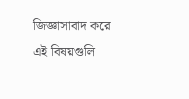জিজ্ঞাসাবাদ করে এই বিষয়গুলি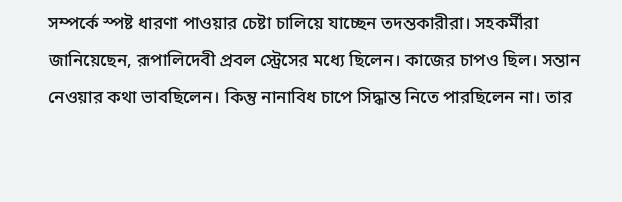সম্পর্কে স্পষ্ট ধারণা পাওয়ার চেষ্টা চালিয়ে যাচ্ছেন তদন্তকারীরা। সহকর্মীরা জানিয়েছেন, রূপালিদেবী প্রবল স্ট্রেসের মধ্যে ছিলেন। কাজের চাপও ছিল। সন্তান নেওয়ার কথা ভাবছিলেন। কিন্তু নানাবিধ চাপে সিদ্ধান্ত নিতে পারছিলেন না। তার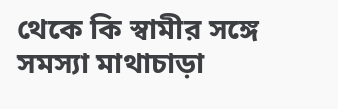থেকে কি স্বামীর সঙ্গে সমস্যা মাথাচাড়া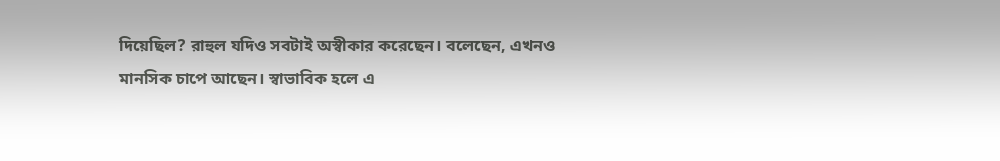দিয়েছিল? রাহুল যদিও সবটাই অস্বীকার করেছেন। বলেছেন, এখনও মানসিক চাপে আছেন। স্বাভাবিক হলে এ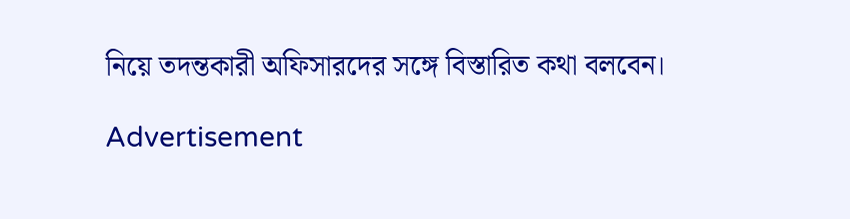নিয়ে তদন্তকারী অফিসারদের সঙ্গে বিস্তারিত কথা বলবেন।

Advertisement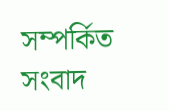সম্পর্কিত সংবাদ